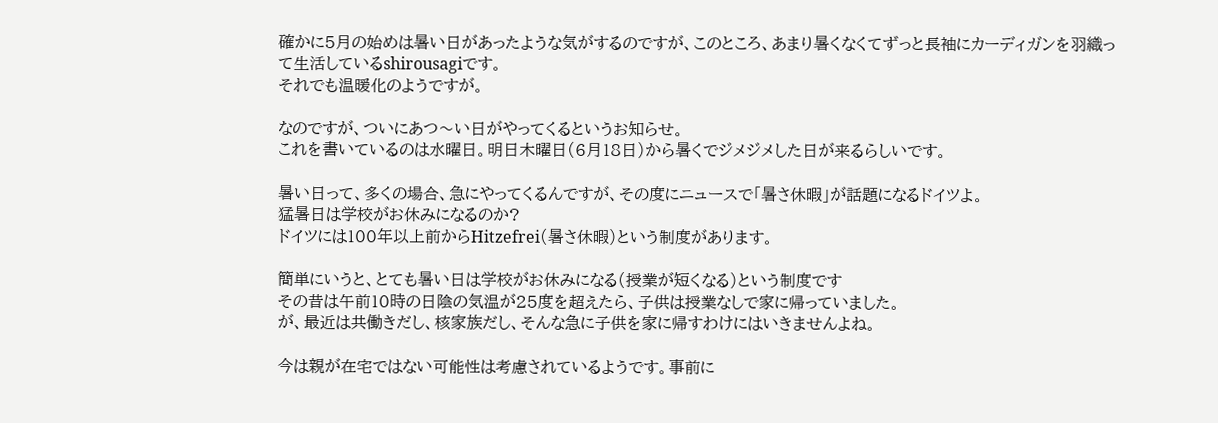確かに5月の始めは暑い日があったような気がするのですが、このところ、あまり暑くなくてずっと長袖にカーディガンを羽織って生活しているshirousagiです。
それでも温暖化のようですが。

なのですが、ついにあつ〜い日がやってくるというお知らせ。
これを書いているのは水曜日。明日木曜日(6月18日)から暑くでジメジメした日が来るらしいです。

暑い日って、多くの場合、急にやってくるんですが、その度にニュースで「暑さ休暇」が話題になるドイツよ。
猛暑日は学校がお休みになるのか?
ドイツには100年以上前からHitzefrei(暑さ休暇)という制度があります。

簡単にいうと、とても暑い日は学校がお休みになる(授業が短くなる)という制度です
その昔は午前10時の日陰の気温が25度を超えたら、子供は授業なしで家に帰っていました。
が、最近は共働きだし、核家族だし、そんな急に子供を家に帰すわけにはいきませんよね。

今は親が在宅ではない可能性は考慮されているようです。事前に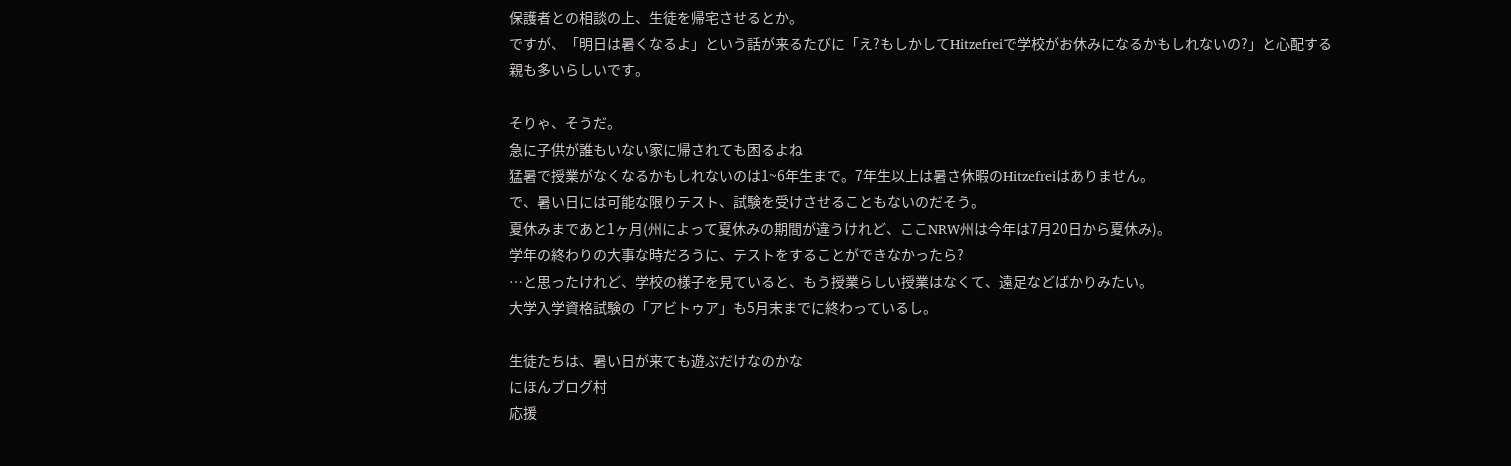保護者との相談の上、生徒を帰宅させるとか。
ですが、「明日は暑くなるよ」という話が来るたびに「え?もしかしてHitzefreiで学校がお休みになるかもしれないの?」と心配する親も多いらしいです。

そりゃ、そうだ。
急に子供が誰もいない家に帰されても困るよね
猛暑で授業がなくなるかもしれないのは1~6年生まで。7年生以上は暑さ休暇のHitzefreiはありません。
で、暑い日には可能な限りテスト、試験を受けさせることもないのだそう。
夏休みまであと1ヶ月(州によって夏休みの期間が違うけれど、ここNRW州は今年は7月20日から夏休み)。
学年の終わりの大事な時だろうに、テストをすることができなかったら?
…と思ったけれど、学校の様子を見ていると、もう授業らしい授業はなくて、遠足などばかりみたい。
大学入学資格試験の「アビトゥア」も5月末までに終わっているし。

生徒たちは、暑い日が来ても遊ぶだけなのかな
にほんブログ村
応援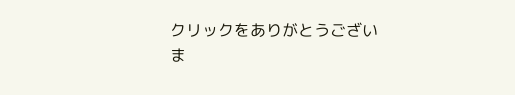クリックをありがとうございま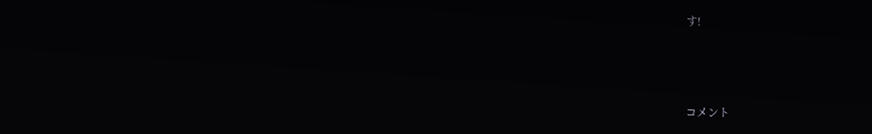す!



コメント